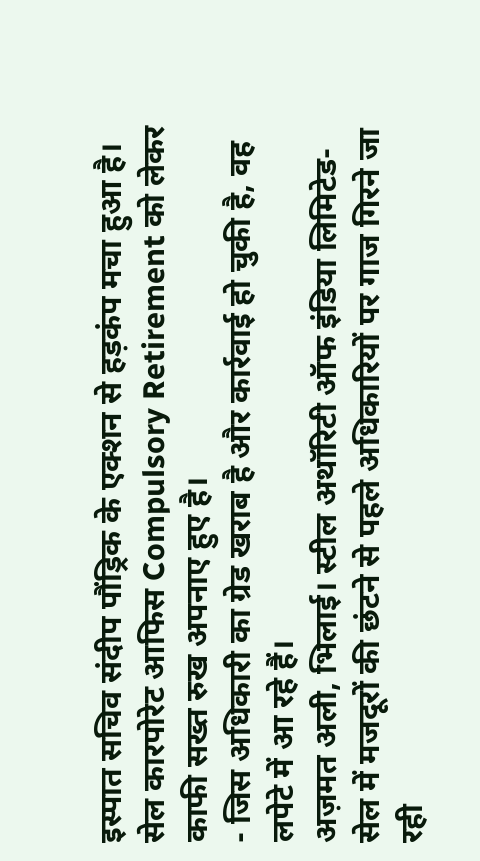इस्पात सचिव संदीप पौंड्रिक के एक्शन से हड़कंप मचा हुआ है। सेल कारपोरेट आफिस Compulsory Retirement को लेकर काफी सख्त रुख अपनाए हुए है।
- जिस अधिकारी का ग्रेड खराब है और कार्रवाई हो चुकी है, वह लपेटे में आ रहे हैं।
अज़मत अली, भिलाई। स्टील अथॉरिटी ऑफ इंडिया लिमिटेड-सेल में मजदूरों की छंटने से पहले अधिकारियों पर गाज गिरने जा रही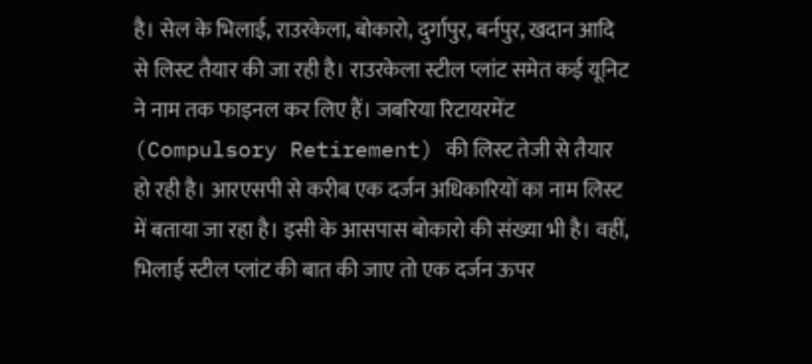है। सेल के भिलाई, राउरकेला, बोकारो, दुर्गापुर, बर्नपुर, खदान आदि से लिस्ट तैयार की जा रही है। राउरकेला स्टील प्लांट समेत कई यूनिट ने नाम तक फाइनल कर लिए हैं। जबरिया रिटायरमेंट (Compulsory Retirement) की लिस्ट तेजी से तैयार हो रही है। आरएसपी से करीब एक दर्जन अधिकारियों का नाम लिस्ट में बताया जा रहा है। इसी के आसपास बोकारो की संख्या भी है। वहीं, भिलाई स्टील प्लांट की बात की जाए तो एक दर्जन ऊपर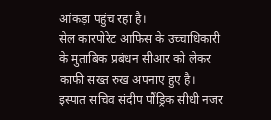आंकड़ा पहुंच रहा है।
सेल कारपोरेट आफिस के उच्चाधिकारी के मुताबिक प्रबंधन सीआर को लेकर काफी सख्त रुख अपनाए हुए है। इस्पात सचिव संदीप पौंड्रिक सीधी नजर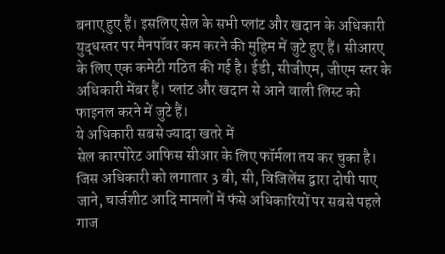बनाए हुए हैं। इसलिए सेल के सभी प्लांट और खदान के अधिकारी युद्धस्तर पर मैनपॉवर कम करने की मुहिम में जुटे हुए हैं। सीआरए के लिए एक कमेटी गठित की गई है। ईडी, सीजीएम, जीएम स्तर के अधिकारी मेंबर हैं। प्लांट और खदान से आने वाली लिस्ट को फाइनल करने में जुटे हैं।
ये अधिकारी सबसे ज्यादा खतरे में
सेल कारपोरेट आफिस सीआर के लिए फॉर्मला तय कर चुका है। जिस अधिकारी को लगातार 3 बी, सी, विजिलेंस द्वारा दोषी पाए जाने, चार्जशीट आदि मामलों में फंसे अधिकारियों पर सबसे पहले गाज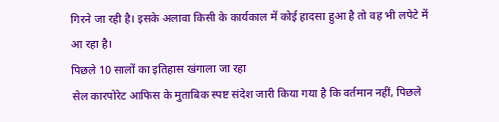गिरने जा रही है। इसके अलावा किसी के कार्यकाल में कोई हादसा हुआ है तो वह भी लपेटे में आ रहा है।
पिछले 10 सालों का इतिहास खंगाला जा रहा
सेल कारपोरेट आफिस के मुताबिक स्पष्ट संदेश जारी किया गया है कि वर्तमान नहीं, पिछले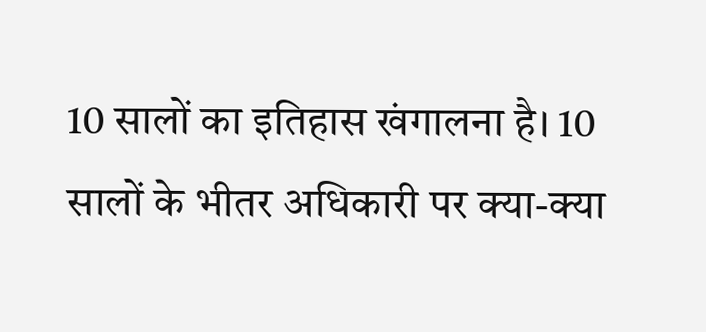10 सालों का इतिहास खंगालना है। 10 सालों के भीतर अधिकारी पर क्या-क्या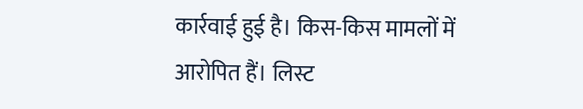कार्रवाई हुई है। किस-किस मामलों में आरोपित हैं। लिस्ट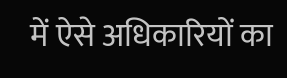में ऐसे अधिकारियों का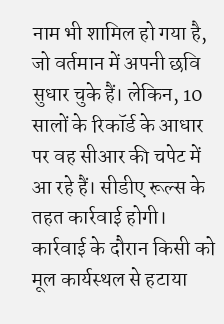नाम भी शामिल हो गया है, जो वर्तमान में अपनी छवि सुधार चुके हैं। लेकिन, 10 सालों के रिकॉर्ड के आधार पर वह सीआर की चपेट में आ रहे हैं। सीडीए रूल्स के तहत कार्रवाई होगी। कार्रवाई के दौरान किसी को मूल कार्यस्थल से हटाया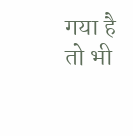गया है तो भी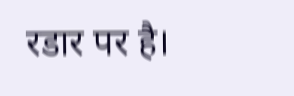रडार पर है।